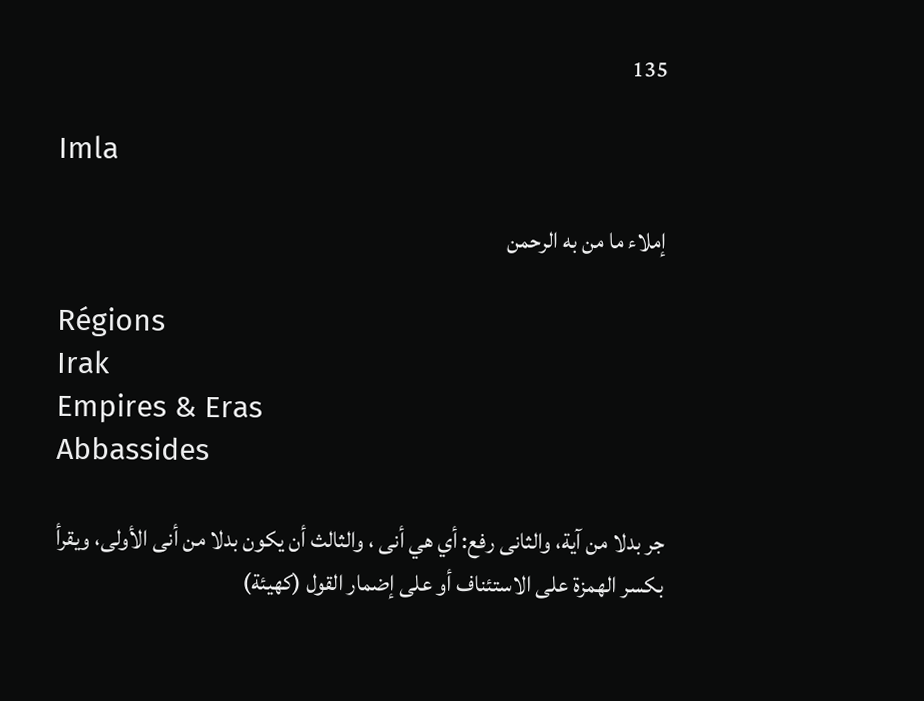135

Imla

إملاء ما من به الرحمن

Régions
Irak
Empires & Eras
Abbassides

جر بدلا من آية، والثانى رفع: أي هي أنى ، والثالث أن يكون بدلا من أنى الأولى، ويقرأ بكسر الهمزة على الاستئناف أو على إضمار القول (كهيئة)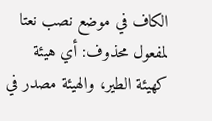الكاف في موضع نصب نعتا لمفعول محذوف: أي هيئة كهيئة الطير، والهيئة مصدر في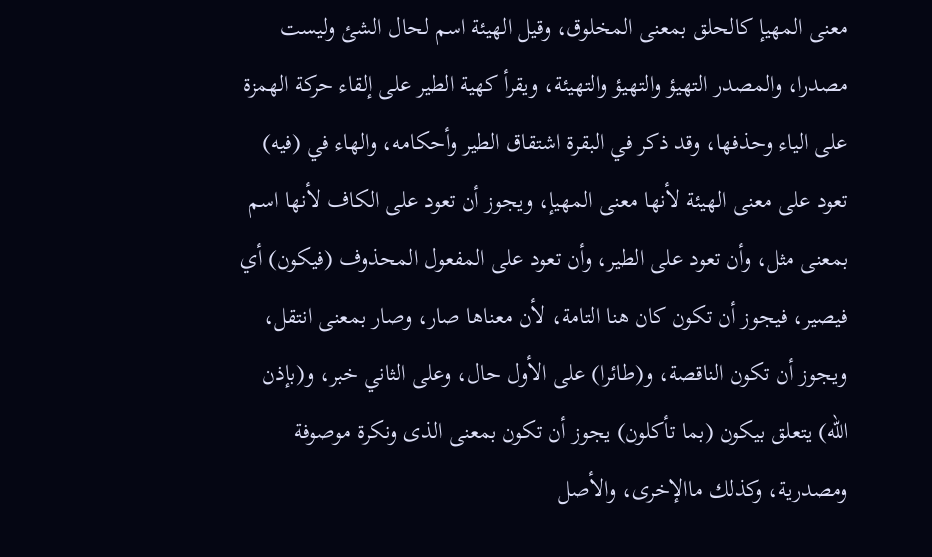معنى المهيإ كالحلق بمعنى المخلوق، وقيل الهيئة اسم لحال الشئ وليست مصدرا، والمصدر التهيؤ والتهيؤ والتهيئة، ويقرأ كهية الطير على إلقاء حركة الهمزة على الياء وحذفها، وقد ذكر في البقرة اشتقاق الطير وأحكامه، والهاء في (فيه) تعود على معنى الهيئة لأنها معنى المهيإ، ويجوز أن تعود على الكاف لأنها اسم بمعنى مثل، وأن تعود على الطير، وأن تعود على المفعول المحذوف (فيكون) أي فيصير، فيجوز أن تكون كان هنا التامة، لأن معناها صار، وصار بمعنى انتقل، ويجوز أن تكون الناقصة، و(طائرا) على الأول حال، وعلى الثاني خبر، و(بإذن الله) يتعلق بيكون (بما تأكلون) يجوز أن تكون بمعنى الذى ونكرة موصوفة ومصدرية، وكذلك ماالإخرى، والأصل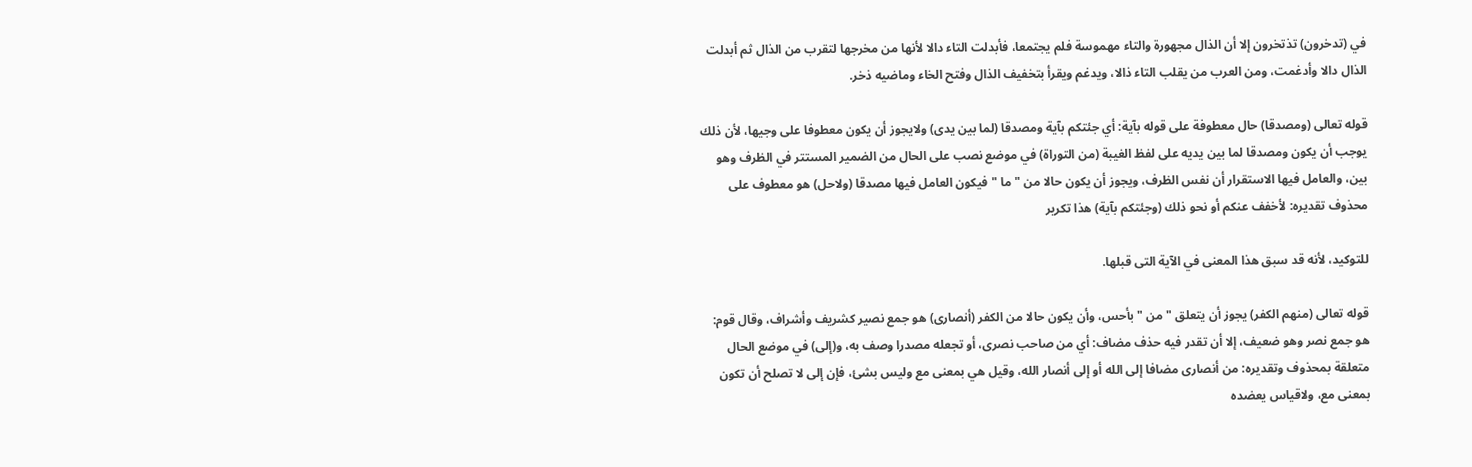في (تدخرون) تذتخرون إلا أن الذال مجهورة والتاء مهموسة فلم يجتمعا، فأبدلت التاء دالا لأنها من مخرجها لتقرب من الذال ثم أبدلت الذال دالا وأدغمت، ومن العرب من يقلب التاء ذالا، ويدغم ويقرأ بتخفيف الذال وفتح الخاء وماضيه ذخر.

قوله تعالى (ومصدقا) حال معطوفة على قوله بآية: أي جئتكم بآية ومصدقا (لما بين يدى) ولايجوز أن يكون معطوفا على وجيها، لأن ذلك يوجب أن يكون ومصدقا لما بين يديه على لفظ الغيبة (من التوراة) في موضع نصب على الحال من الضمير المستتر في الظرف وهو بين، والعامل فيها الاستقرار أن نفس الظرف، ويجوز أن يكون حالا من " ما " فيكون العامل فيها مصدقا (ولاحل) هو معطوف على محذوف تقديره: لأخفف عنكم أو نحو ذلك (وجئتكم بآية) هذا تكرير

للتوكيد، لأنه قد سبق هذا المعنى في الآية التى قبلها.

قوله تعالى (منهم الكفر) يجوز أن يتعلق " من " بأحس، وأن يكون حالا من الكفر (أنصارى) هو جمع نصير كشريف وأشراف، وقال قوم: هو جمع نصر وهو ضعيف، إلا أن تقدر فيه حذف مضاف: أي من صاحب نصرى، أو تجعله مصدرا وصف به، و(إلى) في موضع الحال متعلقة بمحذوف وتقديره: من أنصارى مضافا إلى الله أو إلى أنصار الله، وقيل هي بمعنى مع وليس بشئ، فإن إلى لا تصلح أن تكون بمعنى مع، ولاقياس يعضده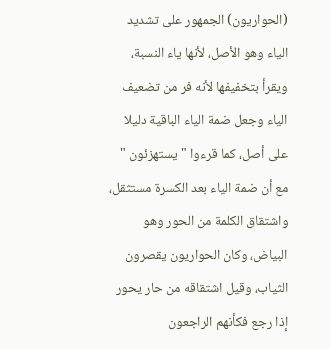(الحواريون) الجمهور على تشديد الياء وهو الأصل، لأنها ياء النسبة، ويقرأ بتخفيفها لأنه فر من تضعيف الياء وجعل ضمة الياء الباقية دليلا على أصل، كما قرءوا " يستهزئون " مع أن ضمة الياء بعد الكسرة مستثقل، واشتقاق الكلمة من الحور وهو البياض، وكان الحواريون يقصرون الثياب، وقيل اشتقاقه من حار يحور إذا رجع فكأنهم الراجعون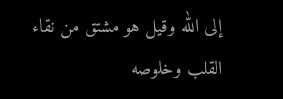إلى الله وقيل هو مشتق من نقاء القلب وخلوصه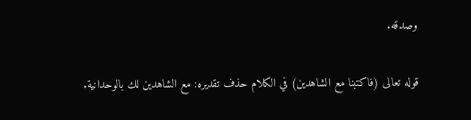وصدقه.

قوله تعالى (فاكتبنا مع الشاهدين) في الكلام حذف تقديره: مع الشاهدين لك بالوحدانية.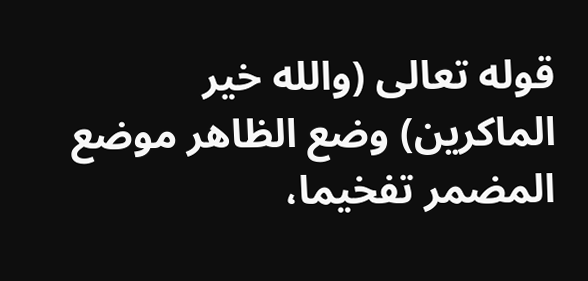قوله تعالى (والله خير الماكرين) وضع الظاهر موضع المضمر تفخيما،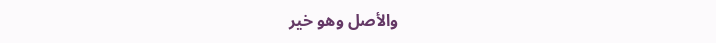والأصل وهو خير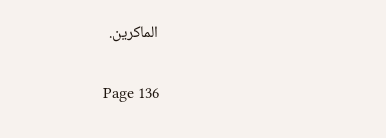الماكرين.

Page 136